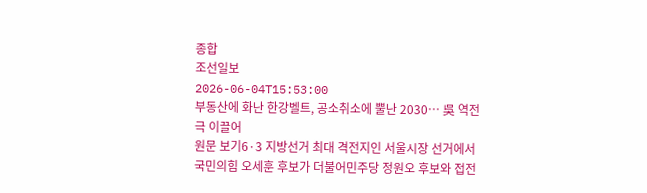종합
조선일보
2026-06-04T15:53:00
부동산에 화난 한강벨트, 공소취소에 뿔난 2030… 吳 역전극 이끌어
원문 보기6·3 지방선거 최대 격전지인 서울시장 선거에서 국민의힘 오세훈 후보가 더불어민주당 정원오 후보와 접전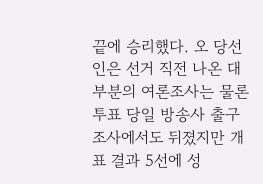끝에 승리했다. 오 당선인은 선거 직전 나온 대부분의 여론조사는 물론 투표 당일 방송사 출구조사에서도 뒤졌지만 개표 결과 5선에 성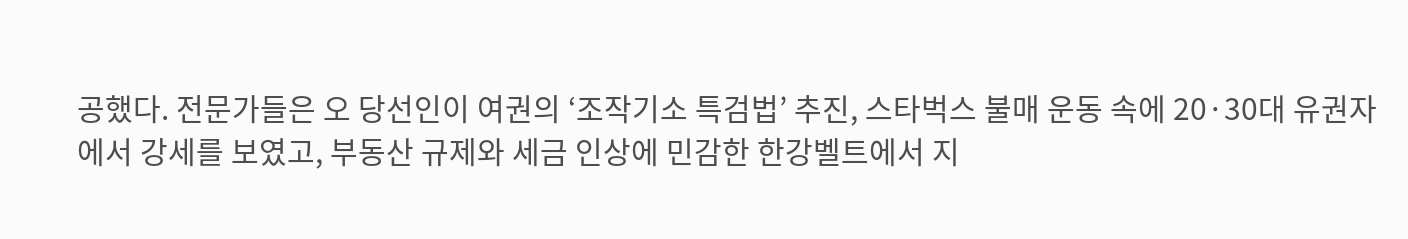공했다. 전문가들은 오 당선인이 여권의 ‘조작기소 특검법’ 추진, 스타벅스 불매 운동 속에 20·30대 유권자에서 강세를 보였고, 부동산 규제와 세금 인상에 민감한 한강벨트에서 지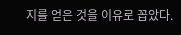지를 얻은 것을 이유로 꼽았다.